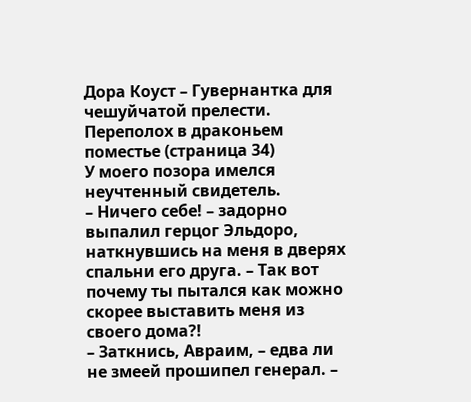Дора Коуст – Гувернантка для чешуйчатой прелести. Переполох в драконьем поместье (страница 34)
У моего позора имелся неучтенный свидетель.
– Ничего себе! – задорно выпалил герцог Эльдоро, наткнувшись на меня в дверях спальни его друга. – Так вот почему ты пытался как можно скорее выставить меня из своего дома?!
– Заткнись, Авраим, – едва ли не змеей прошипел генерал. –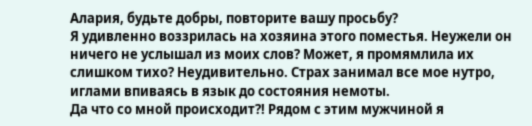Алария, будьте добры, повторите вашу просьбу?
Я удивленно воззрилась на хозяина этого поместья. Неужели он ничего не услышал из моих слов? Может, я промямлила их слишком тихо? Неудивительно. Страх занимал все мое нутро, иглами впиваясь в язык до состояния немоты.
Да что со мной происходит?! Рядом с этим мужчиной я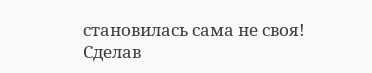становилась сама не своя!
Сделав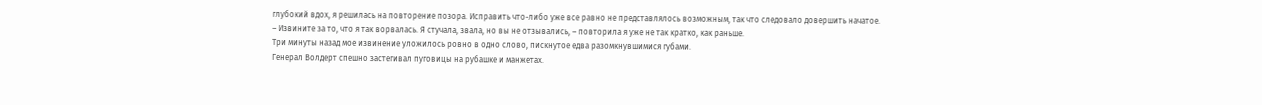глубокий вдох, я решилась на повторение позора. Исправить что-либо уже все равно не представлялось возможным, так что следовало довершить начатое.
– Извините за то, что я так ворвалась. Я стучала, звала, но вы не отзывались, – повторила я уже не так кратко, как раньше.
Три минуты назад мое извинение уложилось ровно в одно слово, пискнутое едва разомкнувшимися губами.
Генерал Волдерт спешно застегивал пуговицы на рубашке и манжетах.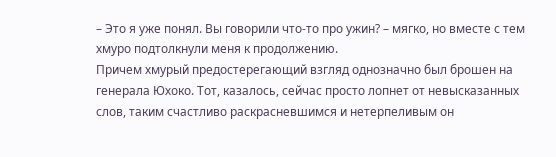– Это я уже понял. Вы говорили что-то про ужин? – мягко, но вместе с тем хмуро подтолкнули меня к продолжению.
Причем хмурый предостерегающий взгляд однозначно был брошен на генерала Юхоко. Тот, казалось, сейчас просто лопнет от невысказанных слов, таким счастливо раскрасневшимся и нетерпеливым он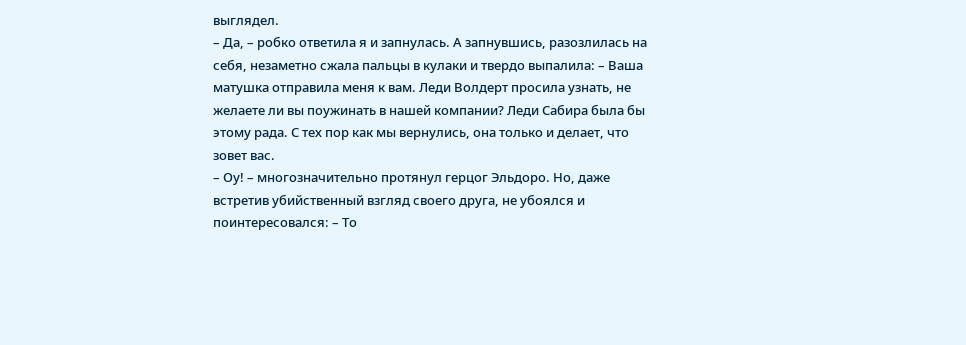выглядел.
– Да, – робко ответила я и запнулась. А запнувшись, разозлилась на себя, незаметно сжала пальцы в кулаки и твердо выпалила: – Ваша матушка отправила меня к вам. Леди Волдерт просила узнать, не желаете ли вы поужинать в нашей компании? Леди Сабира была бы этому рада. С тех пор как мы вернулись, она только и делает, что зовет вас.
– Оу! – многозначительно протянул герцог Эльдоро. Но, даже встретив убийственный взгляд своего друга, не убоялся и поинтересовался: – То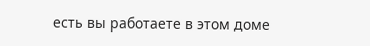есть вы работаете в этом доме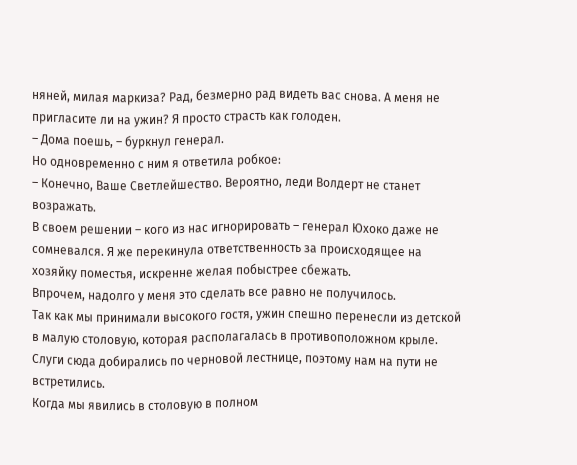няней, милая маркиза? Рад, безмерно рад видеть вас снова. А меня не пригласите ли на ужин? Я просто страсть как голоден.
– Дома поешь, – буркнул генерал.
Но одновременно с ним я ответила робкое:
– Конечно, Ваше Светлейшество. Вероятно, леди Волдерт не станет возражать.
В своем решении – кого из нас игнорировать – генерал Юхоко даже не сомневался. Я же перекинула ответственность за происходящее на хозяйку поместья, искренне желая побыстрее сбежать.
Впрочем, надолго у меня это сделать все равно не получилось.
Так как мы принимали высокого гостя, ужин спешно перенесли из детской в малую столовую, которая располагалась в противоположном крыле. Слуги сюда добирались по черновой лестнице, поэтому нам на пути не встретились.
Когда мы явились в столовую в полном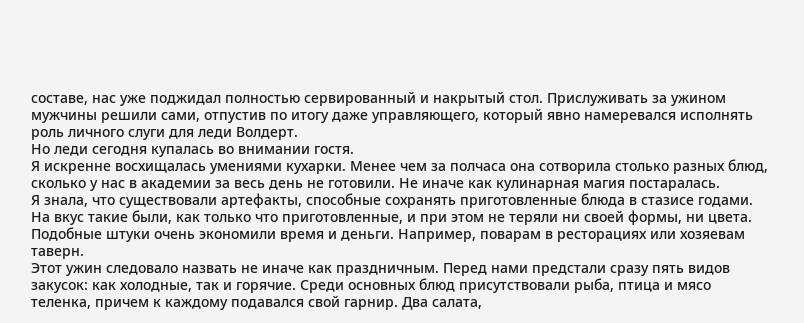составе, нас уже поджидал полностью сервированный и накрытый стол. Прислуживать за ужином мужчины решили сами, отпустив по итогу даже управляющего, который явно намеревался исполнять роль личного слуги для леди Волдерт.
Но леди сегодня купалась во внимании гостя.
Я искренне восхищалась умениями кухарки. Менее чем за полчаса она сотворила столько разных блюд, сколько у нас в академии за весь день не готовили. Не иначе как кулинарная магия постаралась.
Я знала, что существовали артефакты, способные сохранять приготовленные блюда в стазисе годами. На вкус такие были, как только что приготовленные, и при этом не теряли ни своей формы, ни цвета. Подобные штуки очень экономили время и деньги. Например, поварам в ресторациях или хозяевам таверн.
Этот ужин следовало назвать не иначе как праздничным. Перед нами предстали сразу пять видов закусок: как холодные, так и горячие. Среди основных блюд присутствовали рыба, птица и мясо теленка, причем к каждому подавался свой гарнир. Два салата,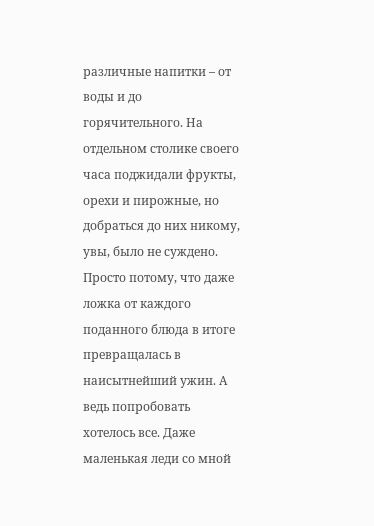различные напитки – от воды и до горячительного. На отдельном столике своего часа поджидали фрукты, орехи и пирожные, но добраться до них никому, увы, было не суждено.
Просто потому, что даже ложка от каждого поданного блюда в итоге превращалась в наисытнейший ужин. А ведь попробовать хотелось все. Даже маленькая леди со мной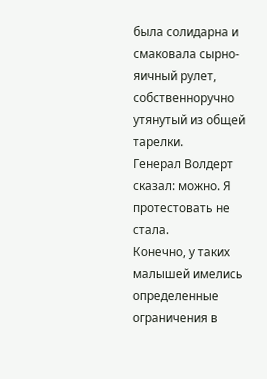была солидарна и смаковала сырно-яичный рулет, собственноручно утянутый из общей тарелки.
Генерал Волдерт сказал: можно. Я протестовать не стала.
Конечно, у таких малышей имелись определенные ограничения в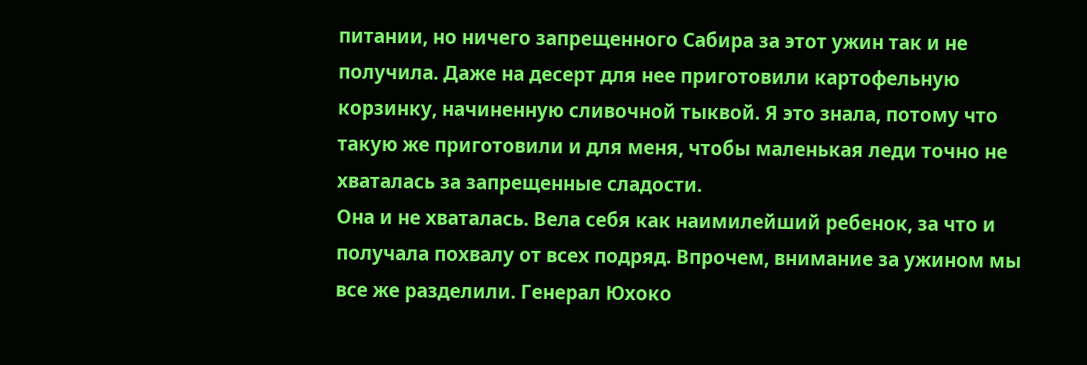питании, но ничего запрещенного Сабира за этот ужин так и не получила. Даже на десерт для нее приготовили картофельную корзинку, начиненную сливочной тыквой. Я это знала, потому что такую же приготовили и для меня, чтобы маленькая леди точно не хваталась за запрещенные сладости.
Она и не хваталась. Вела себя как наимилейший ребенок, за что и получала похвалу от всех подряд. Впрочем, внимание за ужином мы все же разделили. Генерал Юхоко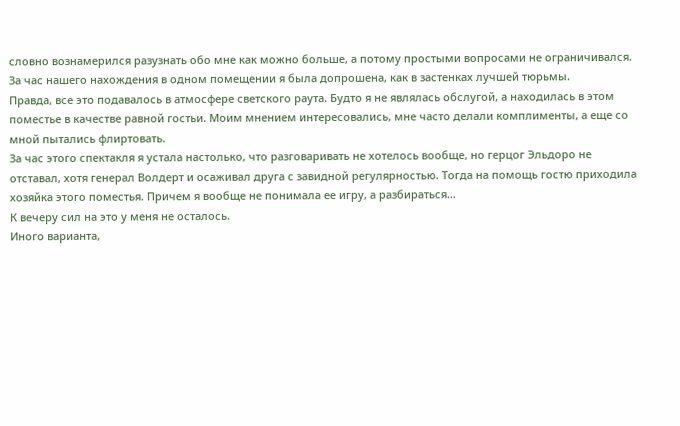словно вознамерился разузнать обо мне как можно больше, а потому простыми вопросами не ограничивался. За час нашего нахождения в одном помещении я была допрошена, как в застенках лучшей тюрьмы.
Правда, все это подавалось в атмосфере светского раута. Будто я не являлась обслугой, а находилась в этом поместье в качестве равной гостьи. Моим мнением интересовались, мне часто делали комплименты, а еще со мной пытались флиртовать.
За час этого спектакля я устала настолько, что разговаривать не хотелось вообще, но герцог Эльдоро не отставал, хотя генерал Волдерт и осаживал друга с завидной регулярностью. Тогда на помощь гостю приходила хозяйка этого поместья. Причем я вообще не понимала ее игру, а разбираться…
К вечеру сил на это у меня не осталось.
Иного варианта,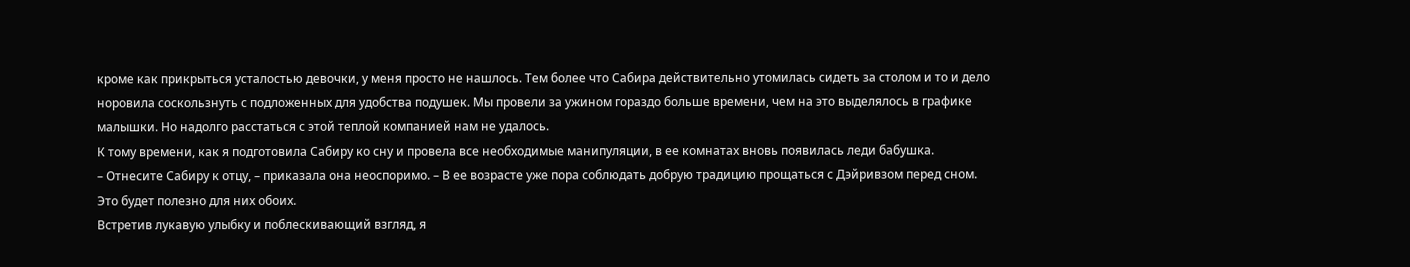кроме как прикрыться усталостью девочки, у меня просто не нашлось. Тем более что Сабира действительно утомилась сидеть за столом и то и дело норовила соскользнуть с подложенных для удобства подушек. Мы провели за ужином гораздо больше времени, чем на это выделялось в графике малышки. Но надолго расстаться с этой теплой компанией нам не удалось.
К тому времени, как я подготовила Сабиру ко сну и провела все необходимые манипуляции, в ее комнатах вновь появилась леди бабушка.
– Отнесите Сабиру к отцу, – приказала она неоспоримо. – В ее возрасте уже пора соблюдать добрую традицию прощаться с Дэйривзом перед сном. Это будет полезно для них обоих.
Встретив лукавую улыбку и поблескивающий взгляд, я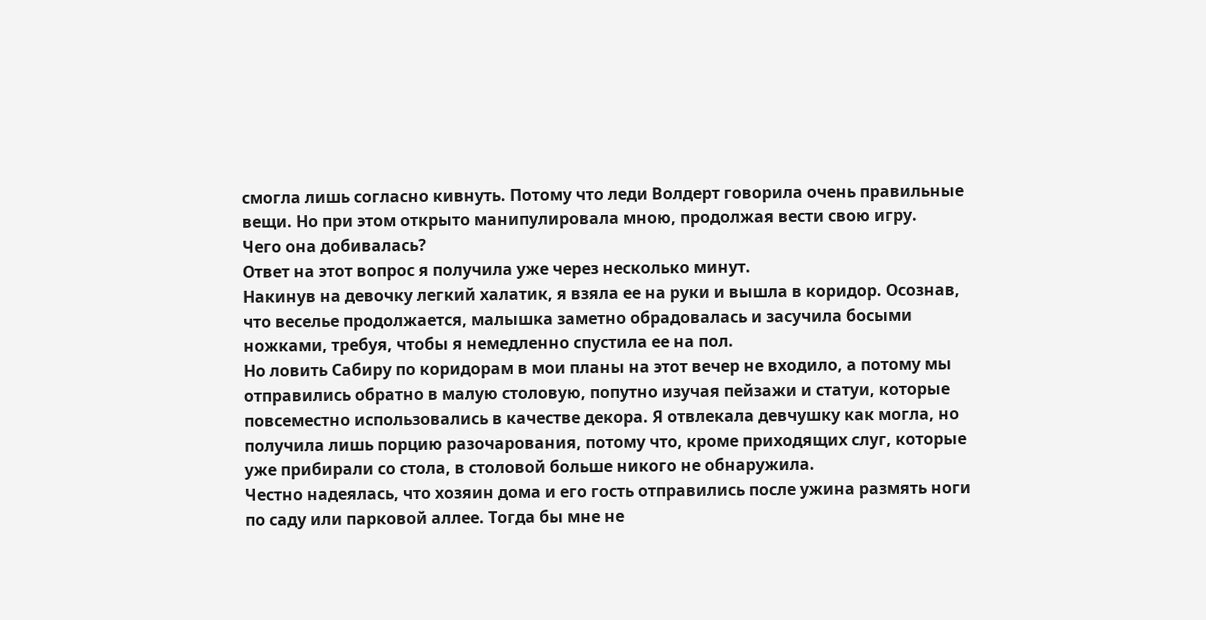смогла лишь согласно кивнуть. Потому что леди Волдерт говорила очень правильные вещи. Но при этом открыто манипулировала мною, продолжая вести свою игру.
Чего она добивалась?
Ответ на этот вопрос я получила уже через несколько минут.
Накинув на девочку легкий халатик, я взяла ее на руки и вышла в коридор. Осознав, что веселье продолжается, малышка заметно обрадовалась и засучила босыми ножками, требуя, чтобы я немедленно спустила ее на пол.
Но ловить Сабиру по коридорам в мои планы на этот вечер не входило, а потому мы отправились обратно в малую столовую, попутно изучая пейзажи и статуи, которые повсеместно использовались в качестве декора. Я отвлекала девчушку как могла, но получила лишь порцию разочарования, потому что, кроме приходящих слуг, которые уже прибирали со стола, в столовой больше никого не обнаружила.
Честно надеялась, что хозяин дома и его гость отправились после ужина размять ноги по саду или парковой аллее. Тогда бы мне не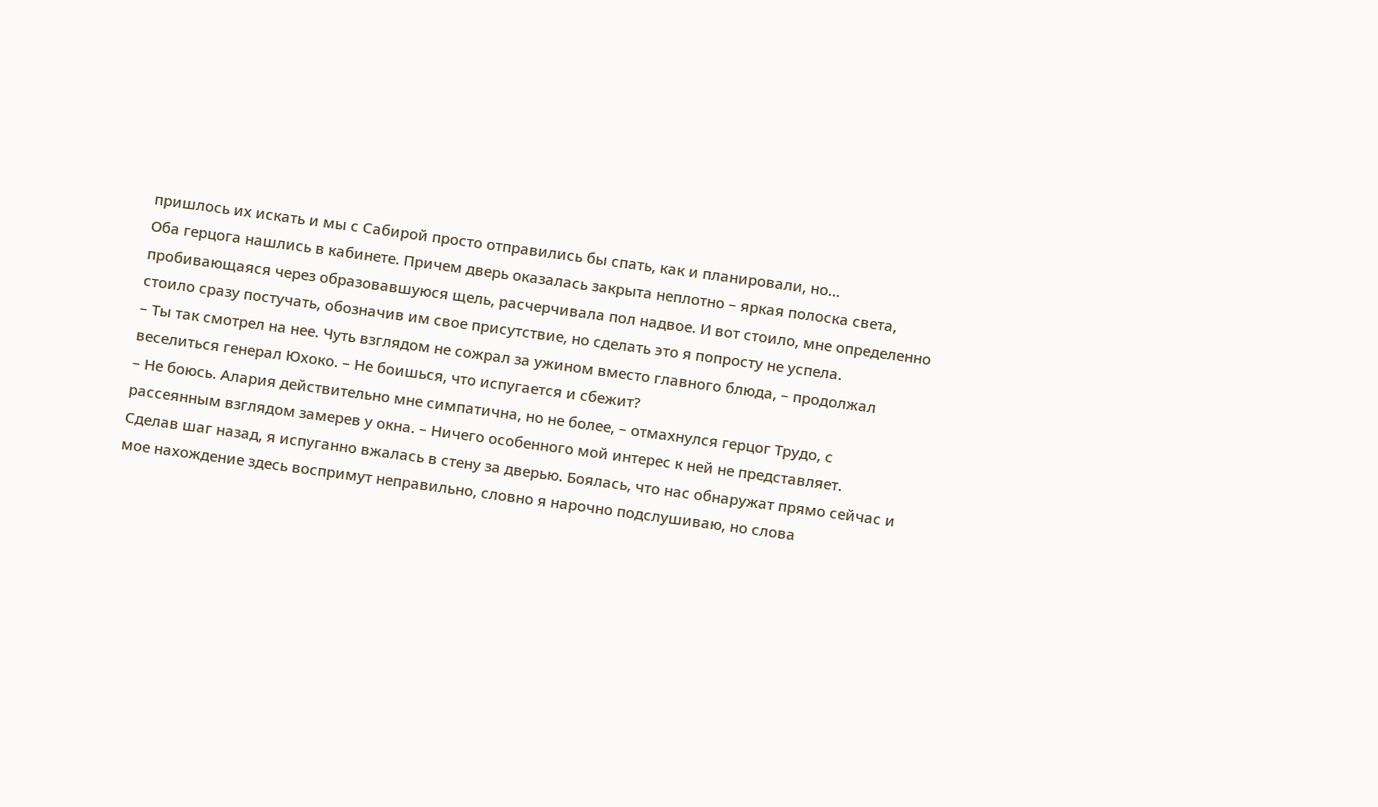пришлось их искать и мы с Сабирой просто отправились бы спать, как и планировали, но…
Оба герцога нашлись в кабинете. Причем дверь оказалась закрыта неплотно – яркая полоска света, пробивающаяся через образовавшуюся щель, расчерчивала пол надвое. И вот стоило, мне определенно стоило сразу постучать, обозначив им свое присутствие, но сделать это я попросту не успела.
– Ты так смотрел на нее. Чуть взглядом не сожрал за ужином вместо главного блюда, – продолжал веселиться генерал Юхоко. – Не боишься, что испугается и сбежит?
– Не боюсь. Алария действительно мне симпатична, но не более, – отмахнулся герцог Трудо, с рассеянным взглядом замерев у окна. – Ничего особенного мой интерес к ней не представляет.
Сделав шаг назад, я испуганно вжалась в стену за дверью. Боялась, что нас обнаружат прямо сейчас и мое нахождение здесь воспримут неправильно, словно я нарочно подслушиваю, но слова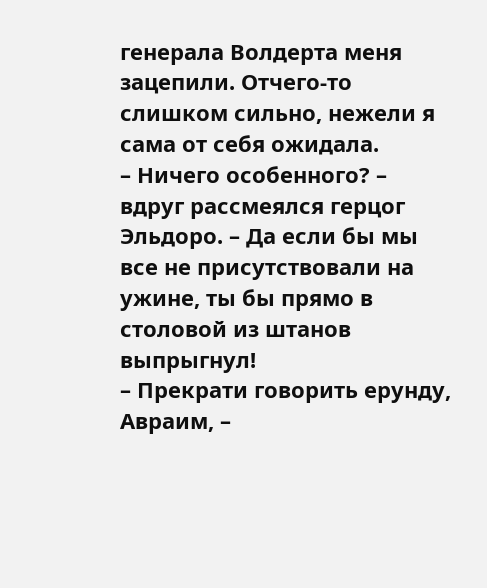генерала Волдерта меня зацепили. Отчего-то слишком сильно, нежели я сама от себя ожидала.
– Ничего особенного? – вдруг рассмеялся герцог Эльдоро. – Да если бы мы все не присутствовали на ужине, ты бы прямо в столовой из штанов выпрыгнул!
– Прекрати говорить ерунду, Авраим, –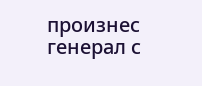произнес генерал с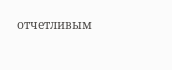отчетливым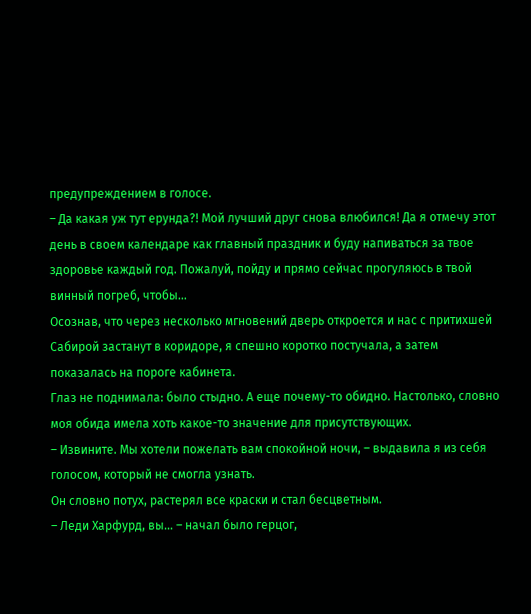предупреждением в голосе.
– Да какая уж тут ерунда?! Мой лучший друг снова влюбился! Да я отмечу этот день в своем календаре как главный праздник и буду напиваться за твое здоровье каждый год. Пожалуй, пойду и прямо сейчас прогуляюсь в твой винный погреб, чтобы…
Осознав, что через несколько мгновений дверь откроется и нас с притихшей Сабирой застанут в коридоре, я спешно коротко постучала, а затем показалась на пороге кабинета.
Глаз не поднимала: было стыдно. А еще почему-то обидно. Настолько, словно моя обида имела хоть какое-то значение для присутствующих.
– Извините. Мы хотели пожелать вам спокойной ночи, – выдавила я из себя голосом, который не смогла узнать.
Он словно потух, растерял все краски и стал бесцветным.
– Леди Харфурд, вы… – начал было герцог,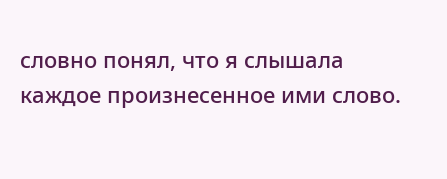словно понял, что я слышала каждое произнесенное ими слово.